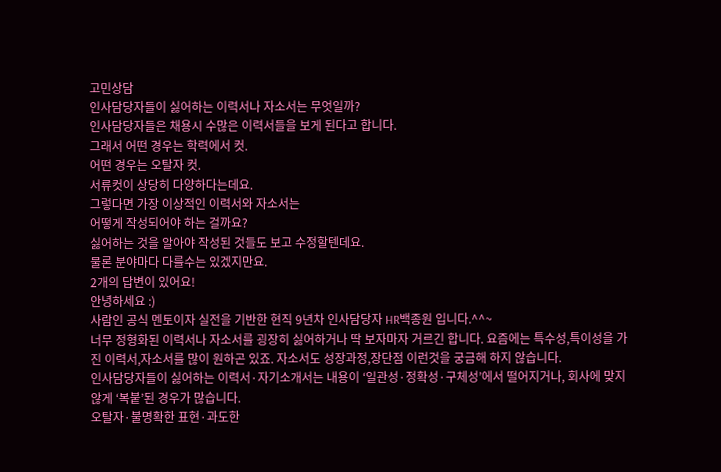고민상담
인사담당자들이 싫어하는 이력서나 자소서는 무엇일까?
인사담당자들은 채용시 수많은 이력서들을 보게 된다고 합니다.
그래서 어떤 경우는 학력에서 컷.
어떤 경우는 오탈자 컷.
서류컷이 상당히 다양하다는데요.
그렇다면 가장 이상적인 이력서와 자소서는
어떻게 작성되어야 하는 걸까요?
싫어하는 것을 알아야 작성된 것들도 보고 수정할텐데요.
물론 분야마다 다를수는 있겠지만요.
2개의 답변이 있어요!
안녕하세요 :)
사람인 공식 멘토이자 실전을 기반한 현직 9년차 인사담당자 HR백종원 입니다.^^~
너무 정형화된 이력서나 자소서를 굉장히 싫어하거나 딱 보자마자 거르긴 합니다. 요즘에는 특수성,특이성을 가진 이력서,자소서를 많이 원하곤 있죠. 자소서도 성장과정,장단점 이런것을 궁금해 하지 않습니다.
인사담당자들이 싫어하는 이력서·자기소개서는 내용이 ‘일관성·정확성·구체성’에서 떨어지거나, 회사에 맞지 않게 ‘복붙’된 경우가 많습니다.
오탈자·불명확한 표현·과도한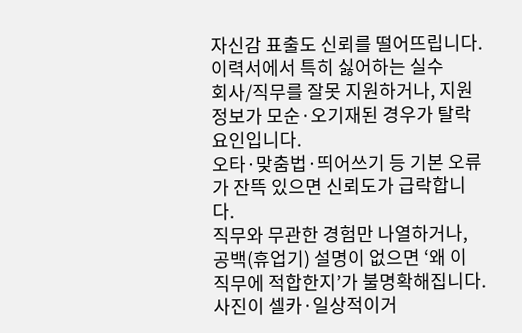자신감 표출도 신뢰를 떨어뜨립니다.
이력서에서 특히 싫어하는 실수
회사/직무를 잘못 지원하거나, 지원 정보가 모순·오기재된 경우가 탈락 요인입니다.
오타·맞춤법·띄어쓰기 등 기본 오류가 잔뜩 있으면 신뢰도가 급락합니다.
직무와 무관한 경험만 나열하거나, 공백(휴업기) 설명이 없으면 ‘왜 이 직무에 적합한지’가 불명확해집니다.
사진이 셀카·일상적이거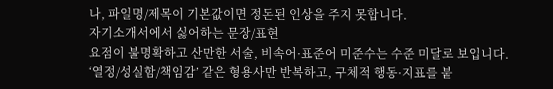나, 파일명/제목이 기본값이면 정돈된 인상을 주지 못합니다.
자기소개서에서 싫어하는 문장/표현
요점이 불명확하고 산만한 서술, 비속어·표준어 미준수는 수준 미달로 보입니다.
‘열정/성실함/책임감’ 같은 형용사만 반복하고, 구체적 행동·지표를 붙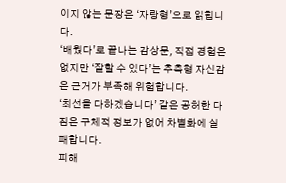이지 않는 문장은 ‘자랑형’으로 읽힙니다.
‘배웠다’로 끝나는 감상문, 직접 경험은 없지만 ‘잘할 수 있다’는 추측형 자신감은 근거가 부족해 위험합니다.
‘최선을 다하겠습니다’ 같은 공허한 다짐은 구체적 정보가 없어 차별화에 실패합니다.
피해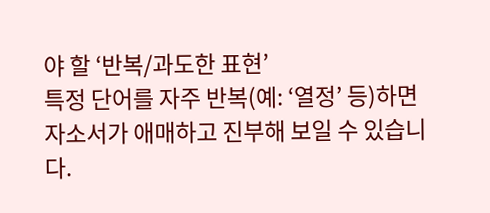야 할 ‘반복/과도한 표현’
특정 단어를 자주 반복(예: ‘열정’ 등)하면 자소서가 애매하고 진부해 보일 수 있습니다.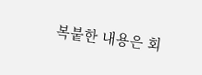복붙한 내용은 회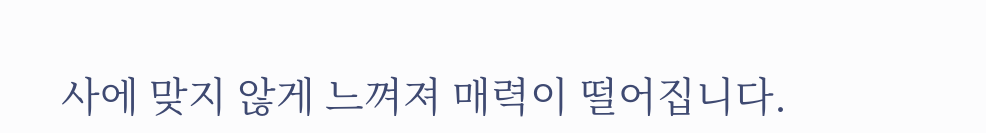사에 맞지 않게 느껴져 매력이 떨어집니다.